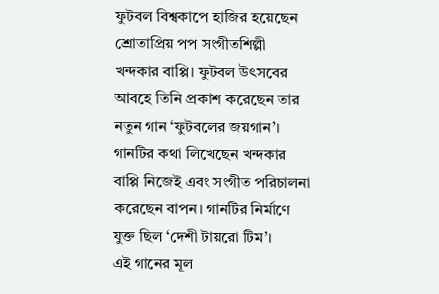ফুটবল বিশ্বকাপে হাজির হয়েছেন শ্রোতাপ্রিয় পপ সংগীতশিল্পী খন্দকার বাপ্পি। ফুটবল উৎসবের আবহে তিনি প্রকাশ করেছেন তার নতুন গান ‘ফুটবলের জয়গান’।
গানটির কথা লিখেছেন খন্দকার বাপ্পি নিজেই এবং সংগীত পরিচালনা করেছেন বাপন। গানটির নির্মাণে যুক্ত ছিল ‘দেশী টায়রো টিম’।
এই গানের মূল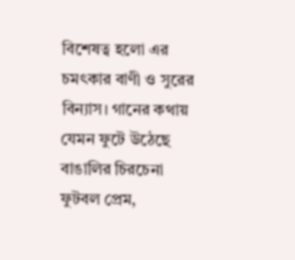বিশেষত্ব হলো এর চমৎকার বাণী ও সুরের বিন্যাস। গানের কথায় যেমন ফুটে উঠেছে বাঙালির চিরচেনা ফুটবল প্রেম,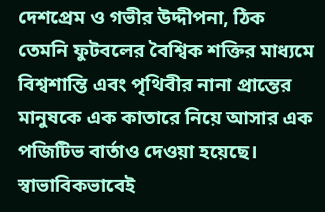দেশপ্রেম ও গভীর উদ্দীপনা, ঠিক তেমনি ফুটবলের বৈশ্বিক শক্তির মাধ্যমে বিশ্বশান্তি এবং পৃথিবীর নানা প্রান্তের মানুষকে এক কাতারে নিয়ে আসার এক পজিটিভ বার্তাও দেওয়া হয়েছে। স্বাভাবিকভাবেই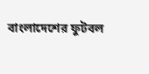বাংলাদেশের ফুটবল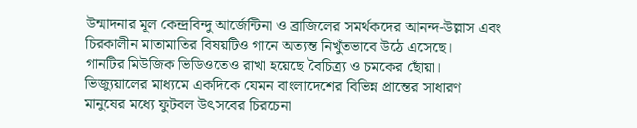উন্মাদনার মূল কেন্দ্রবিন্দু আর্জেন্টিনা ও ব্রাজিলের সমর্থকদের আনন্দ-উল্লাস এবং চিরকালীন মাতামাতির বিষয়টিও গানে অত্যন্ত নিখুঁতভাবে উঠে এসেছে।
গানটির মিউজিক ভিডিওতেও রাখা হয়েছে বৈচিত্র্য ও চমকের ছোঁয়া। ভিজ্যুয়ালের মাধ্যমে একদিকে যেমন বাংলাদেশের বিভিন্ন প্রান্তের সাধারণ মানুষের মধ্যে ফুটবল উৎসবের চিরচেনা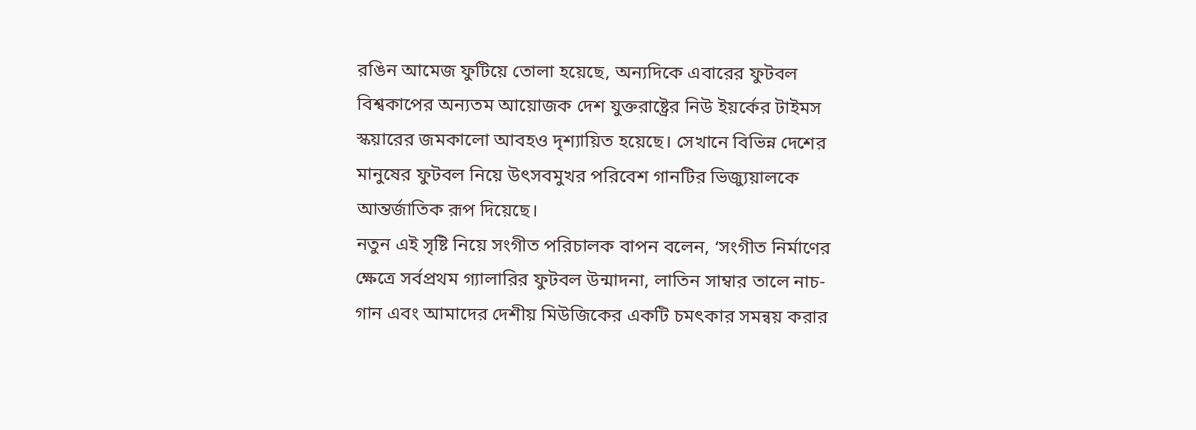রঙিন আমেজ ফুটিয়ে তোলা হয়েছে, অন্যদিকে এবারের ফুটবল বিশ্বকাপের অন্যতম আয়োজক দেশ যুক্তরাষ্ট্রের নিউ ইয়র্কের টাইমস স্কয়ারের জমকালো আবহও দৃশ্যায়িত হয়েছে। সেখানে বিভিন্ন দেশের মানুষের ফুটবল নিয়ে উৎসবমুখর পরিবেশ গানটির ভিজ্যুয়ালকে আন্তর্জাতিক রূপ দিয়েছে।
নতুন এই সৃষ্টি নিয়ে সংগীত পরিচালক বাপন বলেন, ‘সংগীত নির্মাণের ক্ষেত্রে সর্বপ্রথম গ্যালারির ফুটবল উন্মাদনা, লাতিন সাম্বার তালে নাচ-গান এবং আমাদের দেশীয় মিউজিকের একটি চমৎকার সমন্বয় করার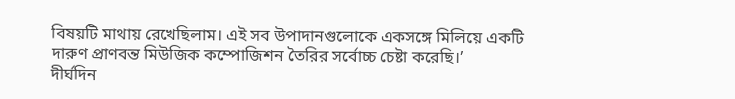বিষয়টি মাথায় রেখেছিলাম। এই সব উপাদানগুলোকে একসঙ্গে মিলিয়ে একটি দারুণ প্রাণবন্ত মিউজিক কম্পোজিশন তৈরির সর্বোচ্চ চেষ্টা করেছি।’
দীর্ঘদিন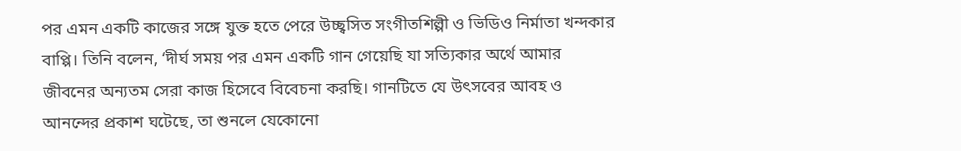পর এমন একটি কাজের সঙ্গে যুক্ত হতে পেরে উচ্ছ্বসিত সংগীতশিল্পী ও ভিডিও নির্মাতা খন্দকার বাপ্পি। তিনি বলেন, ‘দীর্ঘ সময় পর এমন একটি গান গেয়েছি যা সত্যিকার অর্থে আমার জীবনের অন্যতম সেরা কাজ হিসেবে বিবেচনা করছি। গানটিতে যে উৎসবের আবহ ও আনন্দের প্রকাশ ঘটেছে, তা শুনলে যেকোনো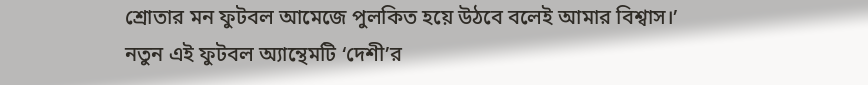শ্রোতার মন ফুটবল আমেজে পুলকিত হয়ে উঠবে বলেই আমার বিশ্বাস।’
নতুন এই ফুটবল অ্যান্থেমটি ‘দেশী’র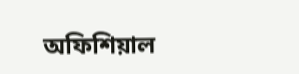অফিশিয়াল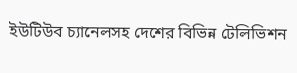ইউটিউব চ্যানেলসহ দেশের বিভিন্ন টেলিভিশন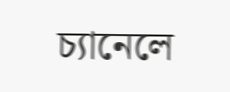চ্যানেলে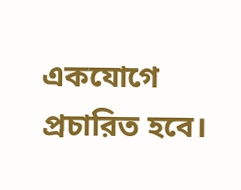একযোগে প্রচারিত হবে।